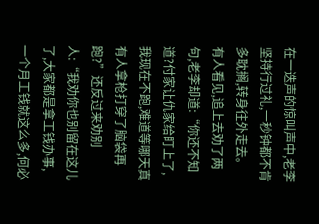在一迭声的惊叫声中,老李坚持行过礼,一秒钟都不肯多耽搁,转身往外走去。
有人看见,追上去劝了两句,老李却道:“你还不知道?付家让仇家给盯上了,我现在不跑,难道等哪天真有人拿枪打穿了脑袋再跑?”还反过来劝别人:“我劝你也别留在这儿了,大家都是拿工钱办事,一个月工钱就这么多,何必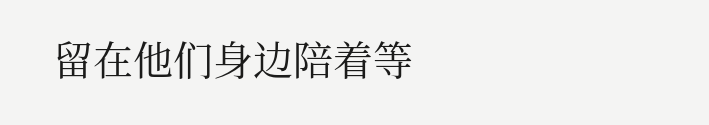留在他们身边陪着等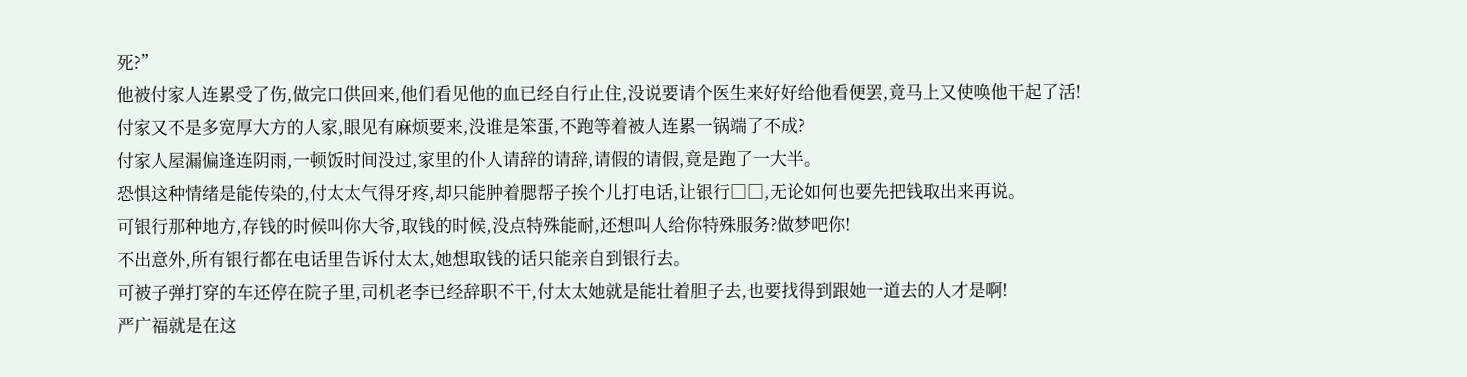死?”
他被付家人连累受了伤,做完口供回来,他们看见他的血已经自行止住,没说要请个医生来好好给他看便罢,竟马上又使唤他干起了活!
付家又不是多宽厚大方的人家,眼见有麻烦要来,没谁是笨蛋,不跑等着被人连累一锅端了不成?
付家人屋漏偏逢连阴雨,一顿饭时间没过,家里的仆人请辞的请辞,请假的请假,竟是跑了一大半。
恐惧这种情绪是能传染的,付太太气得牙疼,却只能肿着腮帮子挨个儿打电话,让银行□□,无论如何也要先把钱取出来再说。
可银行那种地方,存钱的时候叫你大爷,取钱的时候,没点特殊能耐,还想叫人给你特殊服务?做梦吧你!
不出意外,所有银行都在电话里告诉付太太,她想取钱的话只能亲自到银行去。
可被子弹打穿的车还停在院子里,司机老李已经辞职不干,付太太她就是能壮着胆子去,也要找得到跟她一道去的人才是啊!
严广福就是在这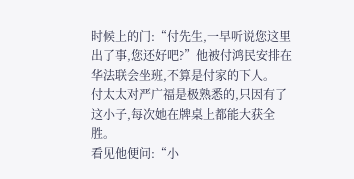时候上的门:“付先生,一早听说您这里出了事,您还好吧?”他被付鸿民安排在华法联会坐班,不算是付家的下人。
付太太对严广福是极熟悉的,只因有了这小子,每次她在牌桌上都能大获全胜。
看见他便问:“小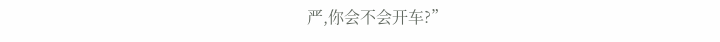严,你会不会开车?”